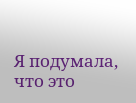Я подумала, что это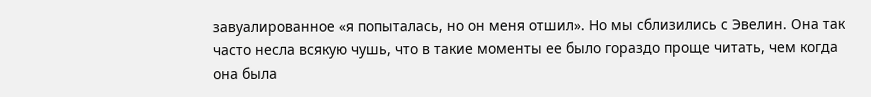завуалированное «я попыталась, но он меня отшил». Но мы сблизились с Эвелин. Она так часто несла всякую чушь, что в такие моменты ее было гораздо проще читать, чем когда она была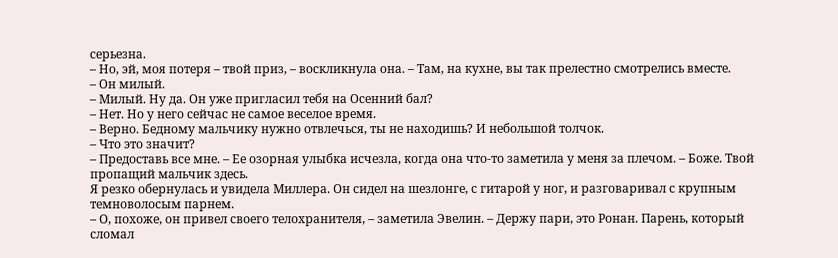серьезна.
– Но, эй, моя потеря – твой приз, – воскликнула она. – Там, на кухне, вы так прелестно смотрелись вместе.
– Он милый.
– Милый. Ну да. Он уже пригласил тебя на Осенний бал?
– Нет. Но у него сейчас не самое веселое время.
– Верно. Бедному мальчику нужно отвлечься, ты не находишь? И небольшой толчок.
– Что это значит?
– Предоставь все мне. – Ее озорная улыбка исчезла, когда она что-то заметила у меня за плечом. – Боже. Твой пропащий мальчик здесь.
Я резко обернулась и увидела Миллера. Он сидел на шезлонге, с гитарой у ног, и разговаривал с крупным темноволосым парнем.
– О, похоже, он привел своего телохранителя, – заметила Эвелин. – Держу пари, это Ронан. Парень, который сломал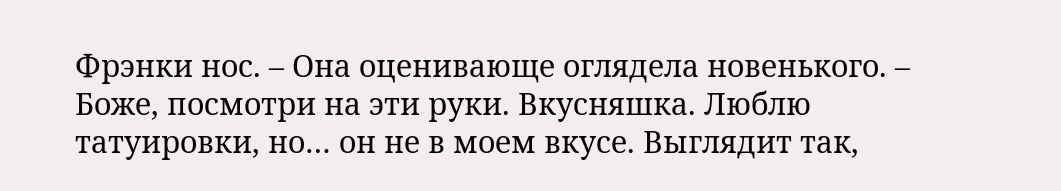Фрэнки нос. – Она оценивающе оглядела новенького. – Боже, посмотри на эти руки. Вкусняшка. Люблю татуировки, но… он не в моем вкусе. Выглядит так,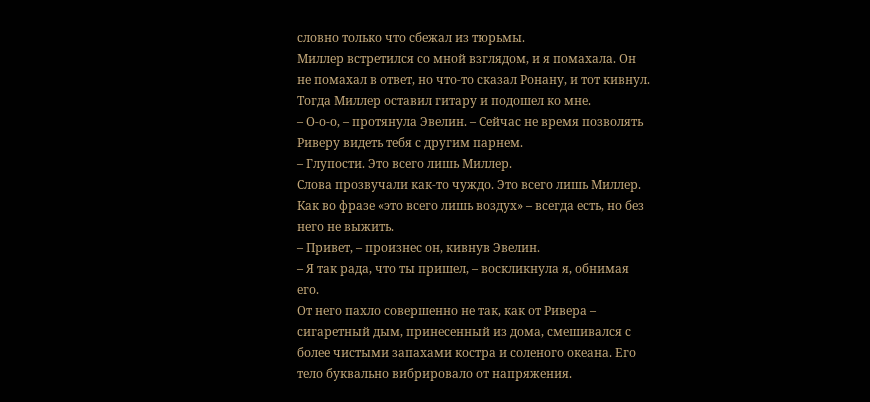словно только что сбежал из тюрьмы.
Миллер встретился со мной взглядом, и я помахала. Он не помахал в ответ, но что-то сказал Ронану, и тот кивнул. Тогда Миллер оставил гитару и подошел ко мне.
– О-о-о, – протянула Эвелин. – Сейчас не время позволять Риверу видеть тебя с другим парнем.
– Глупости. Это всего лишь Миллер.
Слова прозвучали как-то чуждо. Это всего лишь Миллер. Как во фразе «это всего лишь воздух» – всегда есть, но без него не выжить.
– Привет, – произнес он, кивнув Эвелин.
– Я так рада, что ты пришел, – воскликнула я, обнимая его.
От него пахло совершенно не так, как от Ривера – сигаретный дым, принесенный из дома, смешивался с более чистыми запахами костра и соленого океана. Его тело буквально вибрировало от напряжения.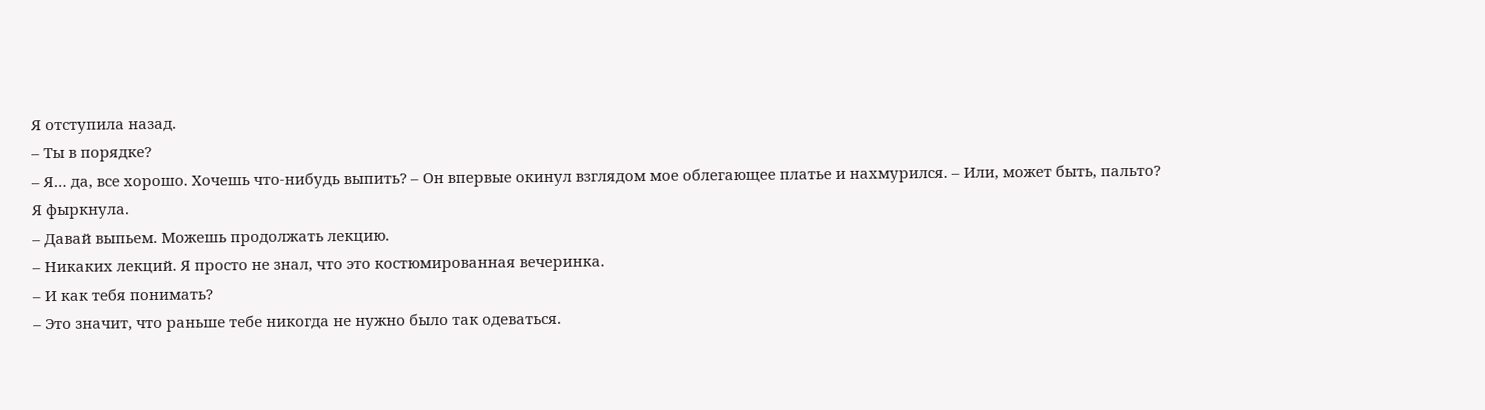Я отступила назад.
– Ты в порядке?
– Я… да, все хорошо. Хочешь что-нибудь выпить? – Он впервые окинул взглядом мое облегающее платье и нахмурился. – Или, может быть, пальто?
Я фыркнула.
– Давай выпьем. Можешь продолжать лекцию.
– Никаких лекций. Я просто не знал, что это костюмированная вечеринка.
– И как тебя понимать?
– Это значит, что раньше тебе никогда не нужно было так одеваться.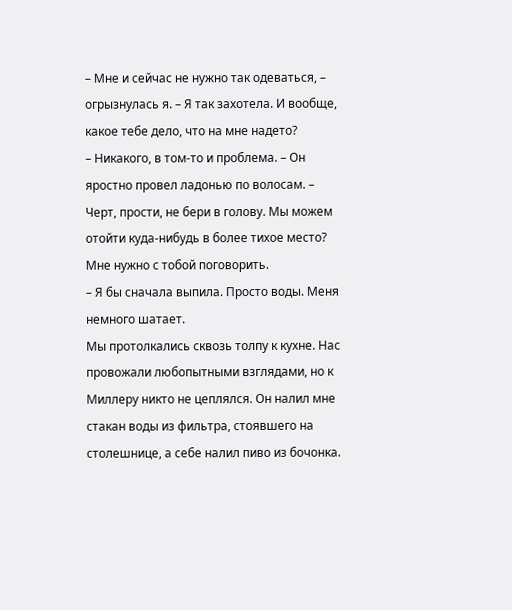– Мне и сейчас не нужно так одеваться, – огрызнулась я. – Я так захотела. И вообще, какое тебе дело, что на мне надето?
– Никакого, в том-то и проблема. – Он яростно провел ладонью по волосам. – Черт, прости, не бери в голову. Мы можем отойти куда-нибудь в более тихое место? Мне нужно с тобой поговорить.
– Я бы сначала выпила. Просто воды. Меня немного шатает.
Мы протолкались сквозь толпу к кухне. Нас провожали любопытными взглядами, но к Миллеру никто не цеплялся. Он налил мне стакан воды из фильтра, стоявшего на столешнице, а себе налил пиво из бочонка.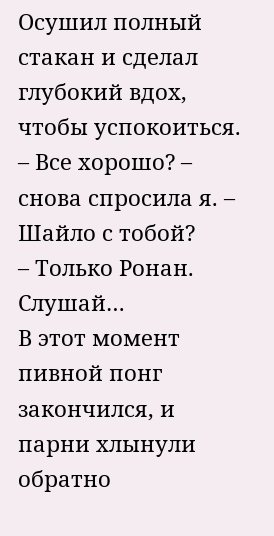Осушил полный стакан и сделал глубокий вдох, чтобы успокоиться.
– Все хорошо? – снова спросила я. – Шайло с тобой?
– Только Ронан. Слушай…
В этот момент пивной понг закончился, и парни хлынули обратно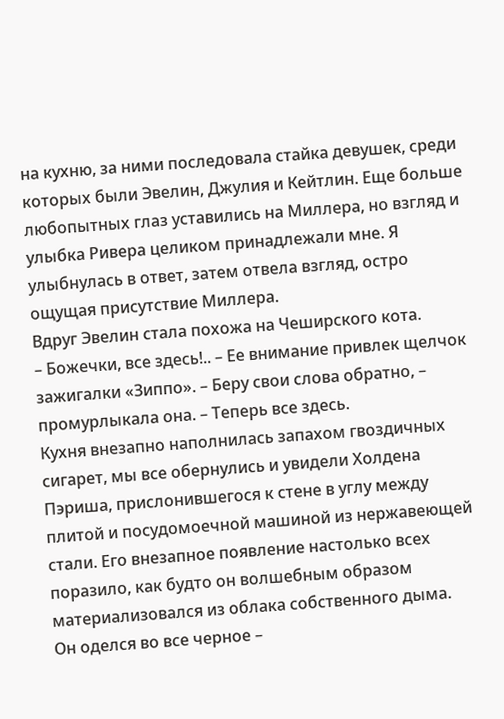на кухню, за ними последовала стайка девушек, среди которых были Эвелин, Джулия и Кейтлин. Еще больше любопытных глаз уставились на Миллера, но взгляд и улыбка Ривера целиком принадлежали мне. Я улыбнулась в ответ, затем отвела взгляд, остро ощущая присутствие Миллера.
Вдруг Эвелин стала похожа на Чеширского кота.
– Божечки, все здесь!.. – Ее внимание привлек щелчок зажигалки «Зиппо». – Беру свои слова обратно, – промурлыкала она. – Теперь все здесь.
Кухня внезапно наполнилась запахом гвоздичных сигарет, мы все обернулись и увидели Холдена Пэриша, прислонившегося к стене в углу между плитой и посудомоечной машиной из нержавеющей стали. Его внезапное появление настолько всех поразило, как будто он волшебным образом материализовался из облака собственного дыма.
Он оделся во все черное –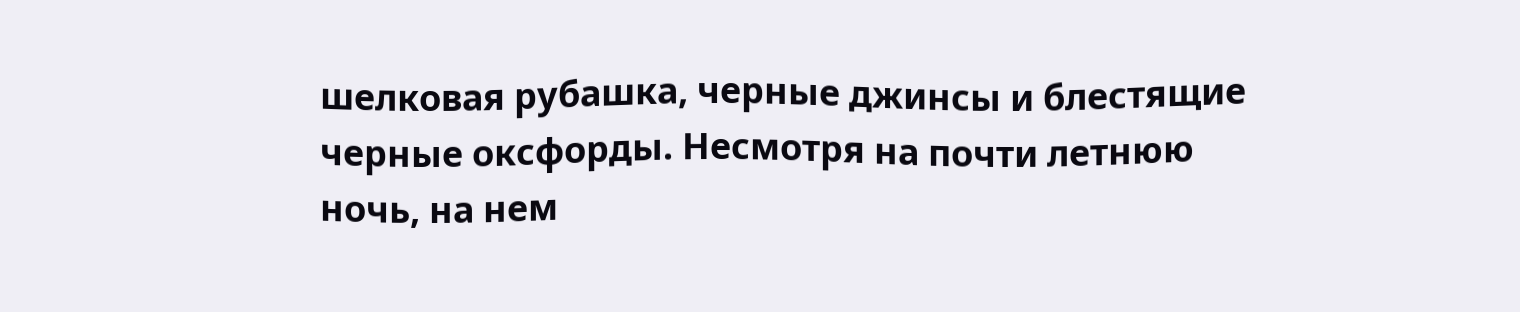шелковая рубашка, черные джинсы и блестящие черные оксфорды. Несмотря на почти летнюю ночь, на нем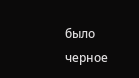было черное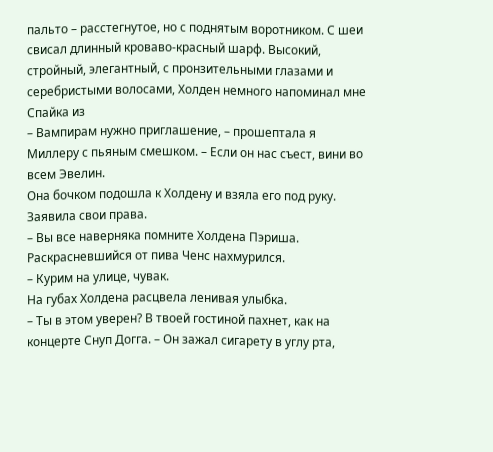пальто – расстегнутое, но с поднятым воротником. С шеи свисал длинный кроваво-красный шарф. Высокий, стройный, элегантный, с пронзительными глазами и серебристыми волосами, Холден немного напоминал мне Спайка из
– Вампирам нужно приглашение, – прошептала я Миллеру с пьяным смешком. – Если он нас съест, вини во всем Эвелин.
Она бочком подошла к Холдену и взяла его под руку. Заявила свои права.
– Вы все наверняка помните Холдена Пэриша.
Раскрасневшийся от пива Ченс нахмурился.
– Курим на улице, чувак.
На губах Холдена расцвела ленивая улыбка.
– Ты в этом уверен? В твоей гостиной пахнет, как на концерте Снуп Догга. – Он зажал сигарету в углу рта,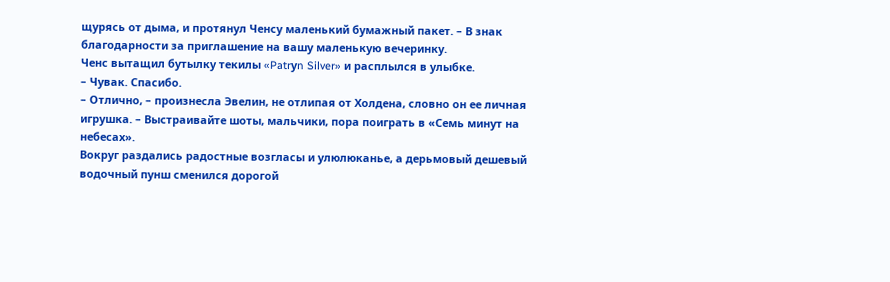щурясь от дыма, и протянул Ченсу маленький бумажный пакет. – В знак благодарности за приглашение на вашу маленькую вечеринку.
Ченс вытащил бутылку текилы «Patrуn Silver» и расплылся в улыбке.
– Чувак. Спасибо.
– Отлично, – произнесла Эвелин, не отлипая от Холдена, словно он ее личная игрушка. – Выстраивайте шоты, мальчики, пора поиграть в «Семь минут на небесах».
Вокруг раздались радостные возгласы и улюлюканье, а дерьмовый дешевый водочный пунш сменился дорогой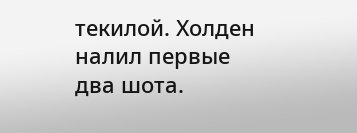текилой. Холден налил первые два шота.